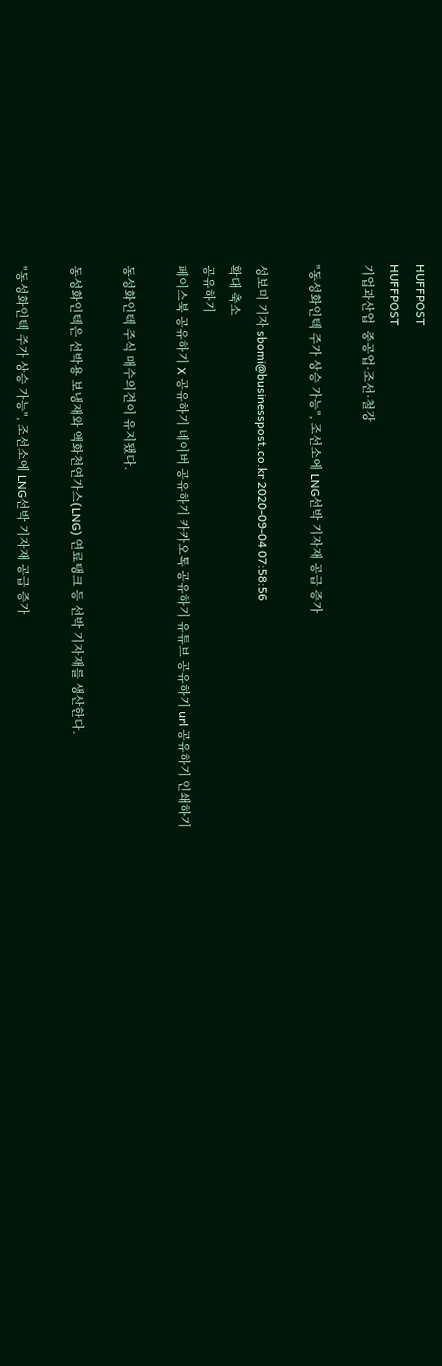HUFFPOST
HUFFPOST
기업과산업  중공업·조선·철강

"동성화인텍 주가 상승 가능", 조선소에 LNG선박 기자재 공급 증가

성보미 기자 sbomi@businesspost.co.kr 2020-09-04 07:58:56
확대 축소
공유하기
페이스북 공유하기 X 공유하기 네이버 공유하기 카카오톡 공유하기 유튜브 공유하기 url 공유하기 인쇄하기

동성화인텍 주식 매수의견이 유지됐다.

동성화인텍은 선박용 보냉재와 액화천연가스(LNG) 연료탱크 등 선박 기자재를 생산한다.

"동성화인텍 주가 상승 가능", 조선소에 LNG선박 기자재 공급 증가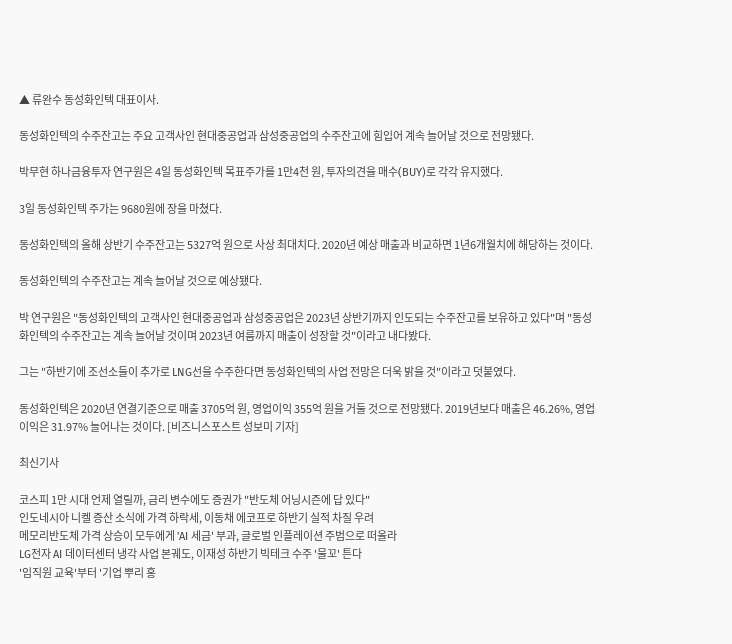▲ 류완수 동성화인텍 대표이사.

동성화인텍의 수주잔고는 주요 고객사인 현대중공업과 삼성중공업의 수주잔고에 힘입어 계속 늘어날 것으로 전망됐다.

박무현 하나금융투자 연구원은 4일 동성화인텍 목표주가를 1만4천 원, 투자의견을 매수(BUY)로 각각 유지했다.

3일 동성화인텍 주가는 9680원에 장을 마쳤다.

동성화인텍의 올해 상반기 수주잔고는 5327억 원으로 사상 최대치다. 2020년 예상 매출과 비교하면 1년6개월치에 해당하는 것이다.

동성화인텍의 수주잔고는 계속 늘어날 것으로 예상됐다.

박 연구원은 "동성화인텍의 고객사인 현대중공업과 삼성중공업은 2023년 상반기까지 인도되는 수주잔고를 보유하고 있다"며 "동성화인텍의 수주잔고는 계속 늘어날 것이며 2023년 여름까지 매출이 성장할 것"이라고 내다봤다.

그는 "하반기에 조선소들이 추가로 LNG선을 수주한다면 동성화인텍의 사업 전망은 더욱 밝을 것"이라고 덧붙였다.

동성화인텍은 2020년 연결기준으로 매출 3705억 원, 영업이익 355억 원을 거둘 것으로 전망됐다. 2019년보다 매출은 46.26%, 영업이익은 31.97% 늘어나는 것이다. [비즈니스포스트 성보미 기자]

최신기사

코스피 1만 시대 언제 열릴까, 금리 변수에도 증권가 "반도체 어닝시즌에 답 있다"
인도네시아 니켈 증산 소식에 가격 하락세, 이동채 에코프로 하반기 실적 차질 우려
메모리반도체 가격 상승이 모두에게 'AI 세금' 부과, 글로벌 인플레이션 주범으로 떠올라
LG전자 AI 데이터센터 냉각 사업 본궤도, 이재성 하반기 빅테크 수주 '물꼬' 튼다
'임직원 교육'부터 '기업 뿌리 홍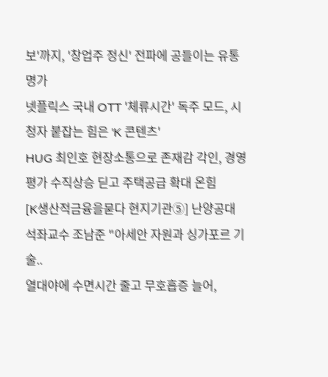보'까지, '창업주 정신' 전파에 공들이는 유통 명가
넷플릭스 국내 OTT '체류시간' 독주 모드, 시청자 붙잡는 힘은 'K 콘텐츠'
HUG 최인호 현장소통으로 존재감 각인, 경영평가 수직상승 딛고 주택공급 확대 온힘
[K생산적금융을묻다 현지기관⑤] 난양공대 석좌교수 조남준 "아세안 자원과 싱가포르 기술..
열대야에 수면시간 줄고 무호흡증 늘어,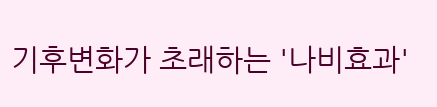기후변화가 초래하는 '나비효과'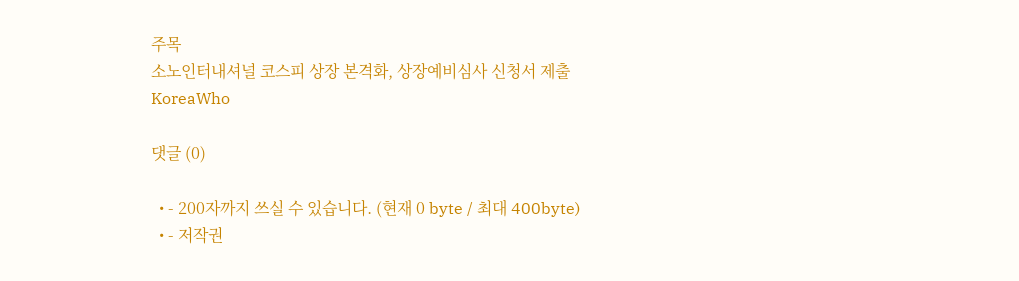주목
소노인터내셔널 코스피 상장 본격화, 상장예비심사 신청서 제출
KoreaWho

댓글 (0)

  • - 200자까지 쓰실 수 있습니다. (현재 0 byte / 최대 400byte)
  • - 저작권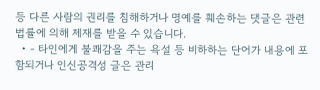등 다른 사람의 권리를 침해하거나 명예를 훼손하는 댓글은 관련 법률에 의해 제재를 받을 수 있습니다.
  • - 타인에게 불쾌감을 주는 욕설 등 비하하는 단어가 내용에 포함되거나 인신공격성 글은 관리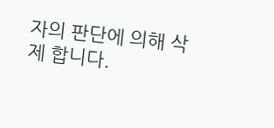자의 판단에 의해 삭제 합니다.